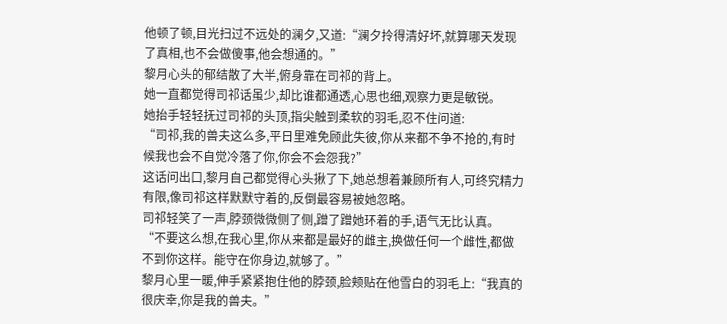他顿了顿,目光扫过不远处的澜夕,又道:“澜夕拎得清好坏,就算哪天发现了真相,也不会做傻事,他会想通的。”
黎月心头的郁结散了大半,俯身靠在司祁的背上。
她一直都觉得司祁话虽少,却比谁都通透,心思也细,观察力更是敏锐。
她抬手轻轻抚过司祁的头顶,指尖触到柔软的羽毛,忍不住问道:
“司祁,我的兽夫这么多,平日里难免顾此失彼,你从来都不争不抢的,有时候我也会不自觉冷落了你,你会不会怨我?”
这话问出口,黎月自己都觉得心头揪了下,她总想着兼顾所有人,可终究精力有限,像司祁这样默默守着的,反倒最容易被她忽略。
司祁轻笑了一声,脖颈微微侧了侧,蹭了蹭她环着的手,语气无比认真。
“不要这么想,在我心里,你从来都是最好的雌主,换做任何一个雌性,都做不到你这样。能守在你身边,就够了。”
黎月心里一暖,伸手紧紧抱住他的脖颈,脸颊贴在他雪白的羽毛上:“我真的很庆幸,你是我的兽夫。”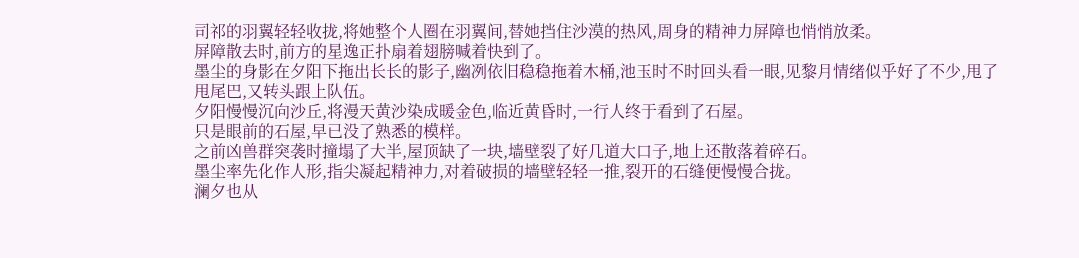司祁的羽翼轻轻收拢,将她整个人圈在羽翼间,替她挡住沙漠的热风,周身的精神力屏障也悄悄放柔。
屏障散去时,前方的星逸正扑扇着翅膀喊着快到了。
墨尘的身影在夕阳下拖出长长的影子,幽冽依旧稳稳拖着木桶,池玉时不时回头看一眼,见黎月情绪似乎好了不少,甩了甩尾巴,又转头跟上队伍。
夕阳慢慢沉向沙丘,将漫天黄沙染成暖金色,临近黄昏时,一行人终于看到了石屋。
只是眼前的石屋,早已没了熟悉的模样。
之前凶兽群突袭时撞塌了大半,屋顶缺了一块,墙壁裂了好几道大口子,地上还散落着碎石。
墨尘率先化作人形,指尖凝起精神力,对着破损的墙壁轻轻一推,裂开的石缝便慢慢合拢。
澜夕也从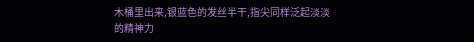木桶里出来,银蓝色的发丝半干,指尖同样泛起淡淡的精神力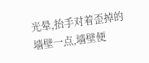光晕,抬手对着歪掉的墙壁一点,墙壁便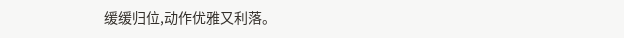缓缓归位,动作优雅又利落。